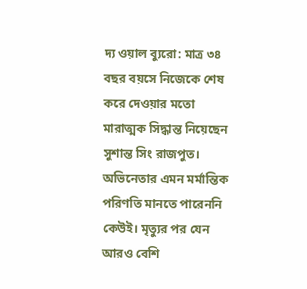দ্য ওয়াল ব্যুরো: মাত্র ৩৪ বছর বয়সে নিজেকে শেষ করে দেওয়ার মতো মারাত্মক সিদ্ধান্ত নিয়েছেন সুশান্ত সিং রাজপুত। অভিনেতার এমন মর্মান্তিক পরিণতি মানতে পারেননি কেউই। মৃত্যুর পর যেন আরও বেশি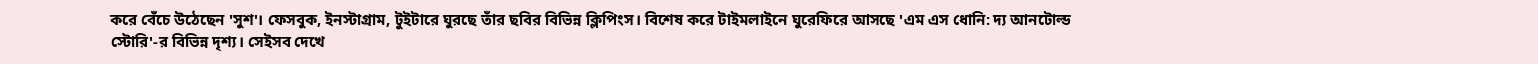করে বেঁচে উঠেছেন 'সুশ'। ফেসবুক, ইনস্টাগ্রাম, টুইটারে ঘুরছে তাঁর ছবির বিভিন্ন ক্লিপিংস। বিশেষ করে টাইমলাইনে ঘুরেফিরে আসছে 'এম এস ধোনি: দ্য আনটোল্ড স্টোরি'-র বিভিন্ন দৃশ্য। সেইসব দেখে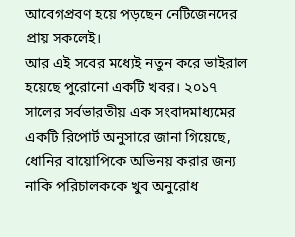আবেগপ্রবণ হয়ে পড়ছেন নেটিজেনদের প্রায় সকলেই।
আর এই সবের মধ্যেই নতুন করে ভাইরাল হয়েছে পুরোনো একটি খবর। ২০১৭ সালের সর্বভারতীয় এক সংবাদমাধ্যমের একটি রিপোর্ট অনুসারে জানা গিয়েছে, ধোনির বায়োপিকে অভিনয় করার জন্য নাকি পরিচালককে খুব অনুরোধ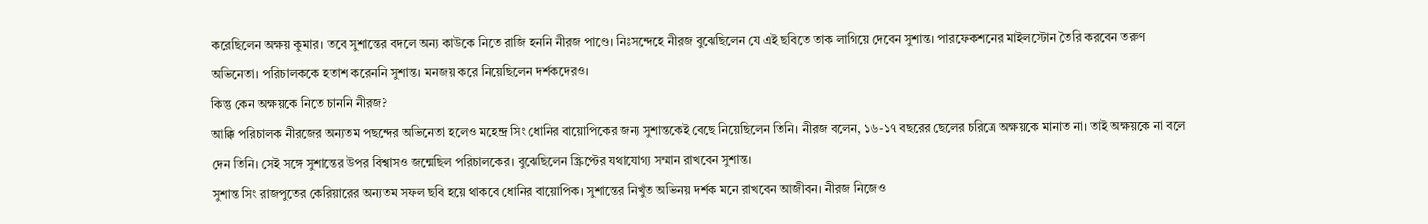করেছিলেন অক্ষয় কুমার। তবে সুশান্তের বদলে অন্য কাউকে নিতে রাজি হননি নীরজ পাণ্ডে। নিঃসন্দেহে নীরজ বুঝেছিলেন যে এই ছবিতে তাক লাগিয়ে দেবেন সুশান্ত। পারফেকশনের মাইলস্টোন তৈরি করবেন তরুণ অভিনেতা। পরিচালককে হতাশ করেননি সুশান্ত। মনজয় করে নিয়েছিলেন দর্শকদেরও।
কিন্তু কেন অক্ষয়কে নিতে চাননি নীরজ?
আক্কি পরিচালক নীরজের অন্যতম পছন্দের অভিনেতা হলেও মহেন্দ্র সিং ধোনির বায়োপিকের জন্য সুশান্তকেই বেছে নিয়েছিলেন তিনি। নীরজ বলেন, ১৬-১৭ বছরের ছেলের চরিত্রে অক্ষয়কে মানাত না। তাই অক্ষয়কে না বলে দেন তিনি। সেই সঙ্গে সুশান্তের উপর বিশ্বাসও জন্মেছিল পরিচালকের। বুঝেছিলেন স্ক্রিপ্টের যথাযোগ্য সম্মান রাখবেন সুশান্ত।
সুশান্ত সিং রাজপুতের কেরিয়ারের অন্যতম সফল ছবি হয়ে থাকবে ধোনির বায়োপিক। সুশান্তের নিখুঁত অভিনয় দর্শক মনে রাখবেন আজীবন। নীরজ নিজেও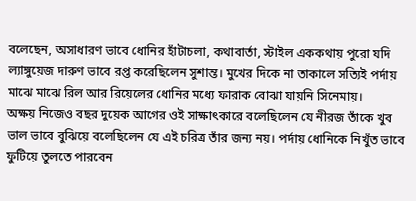বলেছেন, অসাধারণ ভাবে ধোনির হাঁটাচলা, কথাবার্তা, স্টাইল এককথায় পুরো যদি ল্যাঙ্গুয়েজ দারুণ ভাবে রপ্ত করেছিলেন সুশান্ত। মুখের দিকে না তাকালে সত্যিই পর্দায় মাঝে মাঝে রিল আর রিয়েলের ধোনির মধ্যে ফারাক বোঝা যায়নি সিনেমায়।
অক্ষয় নিজেও বছর দুয়েক আগের ওই সাক্ষাৎকারে বলেছিলেন যে নীরজ তাঁকে খুব ভাল ভাবে বুঝিয়ে বলেছিলেন যে এই চরিত্র তাঁর জন্য নয়। পর্দায় ধোনিকে নিখুঁত ভাবে ফুটিয়ে তুলতে পারবেন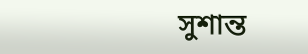সুশান্ত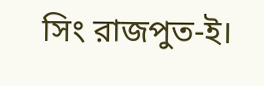সিং রাজপুত-ই।